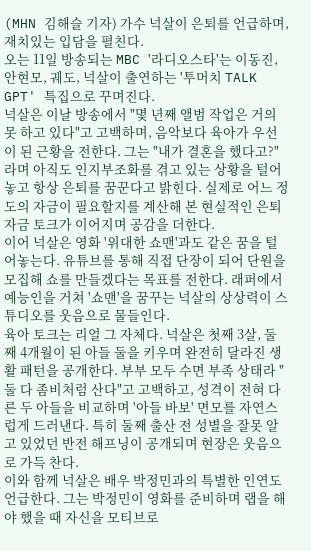(MHN 김해슬 기자) 가수 넉살이 은퇴를 언급하며, 재치있는 입담을 펼친다.
오는 11일 방송되는 MBC '라디오스타'는 이동진, 안현모, 궤도, 넉살이 출연하는 '투머치 TALK GPT' 특집으로 꾸며진다.
넉살은 이날 방송에서 "몇 년째 앨범 작업은 거의 못 하고 있다"고 고백하며, 음악보다 육아가 우선이 된 근황을 전한다. 그는 "내가 결혼을 했다고?"라며 아직도 인지부조화를 겪고 있는 상황을 털어놓고 항상 은퇴를 꿈꾼다고 밝힌다. 실제로 어느 정도의 자금이 필요할지를 계산해 본 현실적인 은퇴자금 토크가 이어지며 공감을 더한다.
이어 넉살은 영화 '위대한 쇼맨'과도 같은 꿈을 털어놓는다. 유튜브를 통해 직접 단장이 되어 단원을 모집해 쇼를 만들겠다는 목표를 전한다. 래퍼에서 예능인을 거쳐 '쇼맨'을 꿈꾸는 넉살의 상상력이 스튜디오를 웃음으로 물들인다.
육아 토크는 리얼 그 자체다. 넉살은 첫째 3살, 둘째 4개월이 된 아들 둘을 키우며 완전히 달라진 생활 패턴을 공개한다. 부부 모두 수면 부족 상태라 "둘 다 좀비처럼 산다"고 고백하고, 성격이 전혀 다른 두 아들을 비교하며 '아들 바보' 면모를 자연스럽게 드러낸다. 특히 둘째 출산 전 성별을 잘못 알고 있었던 반전 해프닝이 공개되며 현장은 웃음으로 가득 찬다.
이와 함께 넉살은 배우 박정민과의 특별한 인연도 언급한다. 그는 박정민이 영화를 준비하며 랩을 해야 했을 때 자신을 모티브로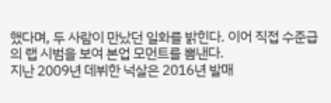했다며, 두 사람이 만났던 일화를 밝힌다. 이어 직접 수준급의 랩 시범을 보여 본업 모먼트를 뽐낸다.
지난 2009년 데뷔한 넉살은 2016년 발매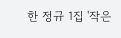한 정규 1집 '작은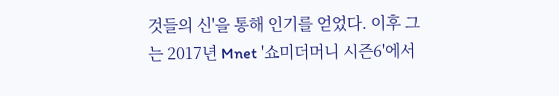것들의 신'을 통해 인기를 얻었다. 이후 그는 2017년 Mnet '쇼미더머니 시즌6'에서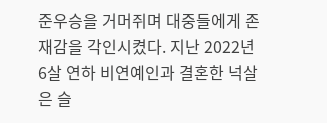준우승을 거머쥐며 대중들에게 존재감을 각인시켰다. 지난 2022년 6살 연하 비연예인과 결혼한 넉살은 슬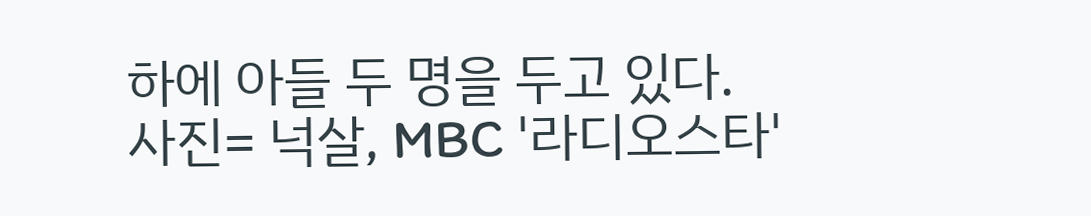하에 아들 두 명을 두고 있다.
사진= 넉살, MBC '라디오스타'